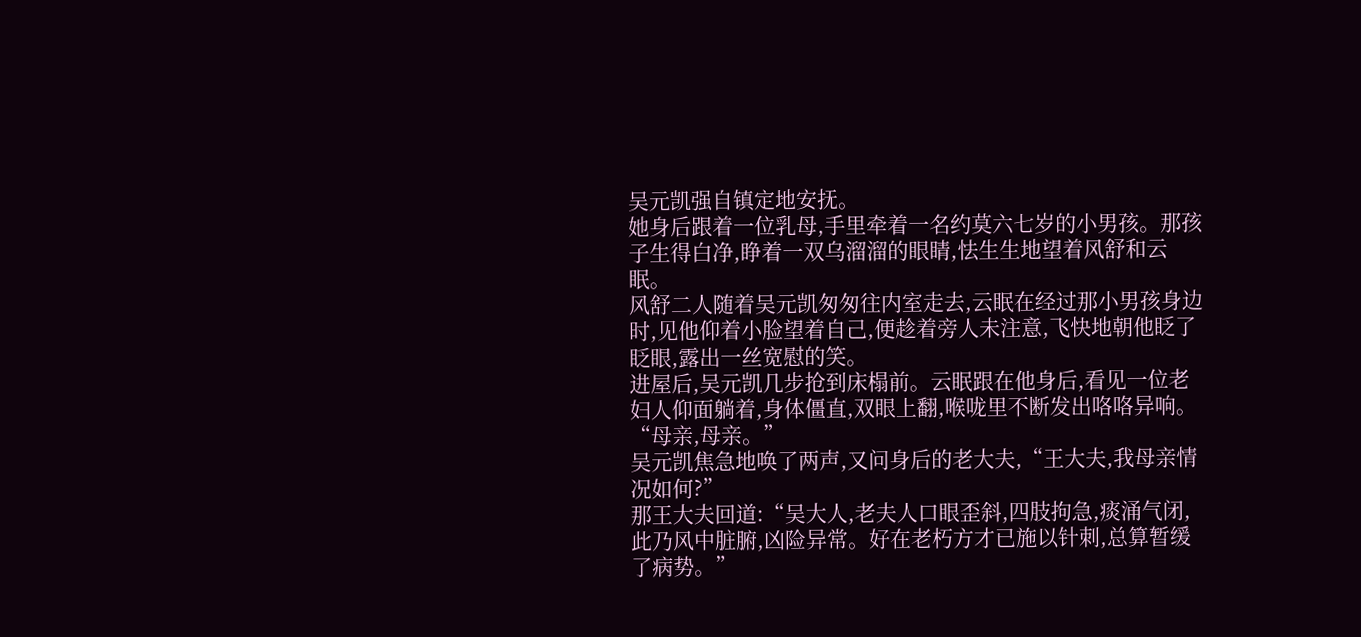吴元凯强自镇定地安抚。
她身后跟着一位乳母,手里牵着一名约莫六七岁的小男孩。那孩子生得白净,睁着一双乌溜溜的眼睛,怯生生地望着风舒和云眠。
风舒二人随着吴元凯匆匆往内室走去,云眠在经过那小男孩身边时,见他仰着小脸望着自己,便趁着旁人未注意,飞快地朝他眨了眨眼,露出一丝宽慰的笑。
进屋后,吴元凯几步抢到床榻前。云眠跟在他身后,看见一位老妇人仰面躺着,身体僵直,双眼上翻,喉咙里不断发出咯咯异响。
“母亲,母亲。”
吴元凯焦急地唤了两声,又问身后的老大夫,“王大夫,我母亲情况如何?”
那王大夫回道:“吴大人,老夫人口眼歪斜,四肢拘急,痰涌气闭,此乃风中脏腑,凶险异常。好在老朽方才已施以针刺,总算暂缓了病势。”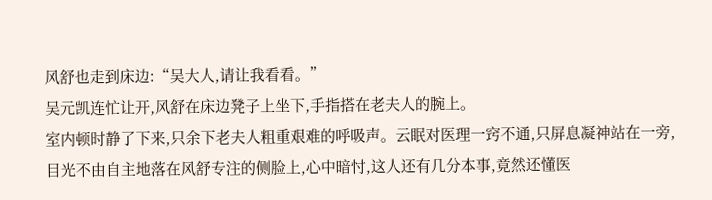风舒也走到床边:“吴大人,请让我看看。”
吴元凯连忙让开,风舒在床边凳子上坐下,手指搭在老夫人的腕上。
室内顿时静了下来,只余下老夫人粗重艰难的呼吸声。云眠对医理一窍不通,只屏息凝神站在一旁,目光不由自主地落在风舒专注的侧脸上,心中暗忖,这人还有几分本事,竟然还懂医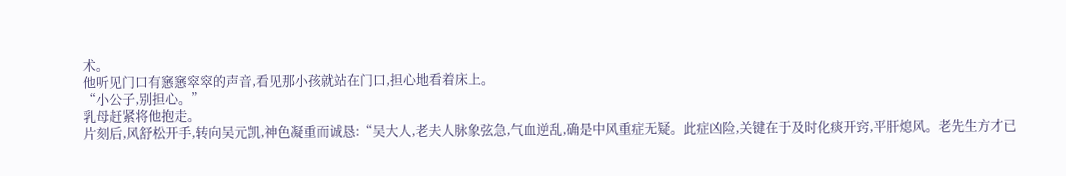术。
他听见门口有窸窸窣窣的声音,看见那小孩就站在门口,担心地看着床上。
“小公子,别担心。”
乳母赶紧将他抱走。
片刻后,风舒松开手,转向吴元凯,神色凝重而诚恳:“吴大人,老夫人脉象弦急,气血逆乱,确是中风重症无疑。此症凶险,关键在于及时化痰开窍,平肝熄风。老先生方才已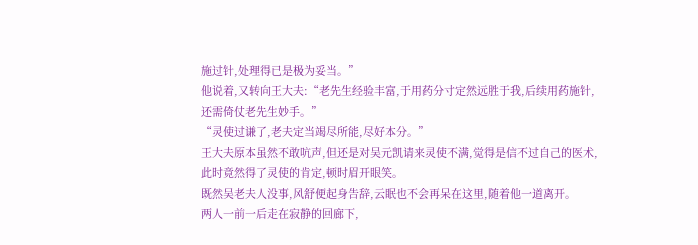施过针,处理得已是极为妥当。”
他说着,又转向王大夫:“老先生经验丰富,于用药分寸定然远胜于我,后续用药施针,还需倚仗老先生妙手。”
“灵使过谦了,老夫定当竭尽所能,尽好本分。”
王大夫原本虽然不敢吭声,但还是对吴元凯请来灵使不满,觉得是信不过自己的医术,此时竟然得了灵使的肯定,顿时眉开眼笑。
既然吴老夫人没事,风舒便起身告辞,云眠也不会再呆在这里,随着他一道离开。
两人一前一后走在寂静的回廊下,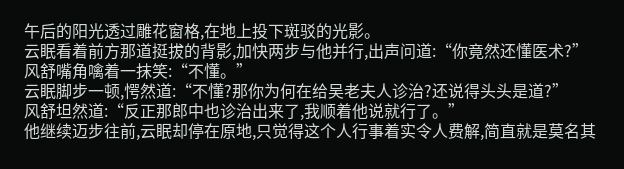午后的阳光透过雕花窗格,在地上投下斑驳的光影。
云眠看着前方那道挺拔的背影,加快两步与他并行,出声问道:“你竟然还懂医术?”
风舒嘴角噙着一抹笑:“不懂。”
云眠脚步一顿,愕然道:“不懂?那你为何在给吴老夫人诊治?还说得头头是道?”
风舒坦然道:“反正那郎中也诊治出来了,我顺着他说就行了。”
他继续迈步往前,云眠却停在原地,只觉得这个人行事着实令人费解,简直就是莫名其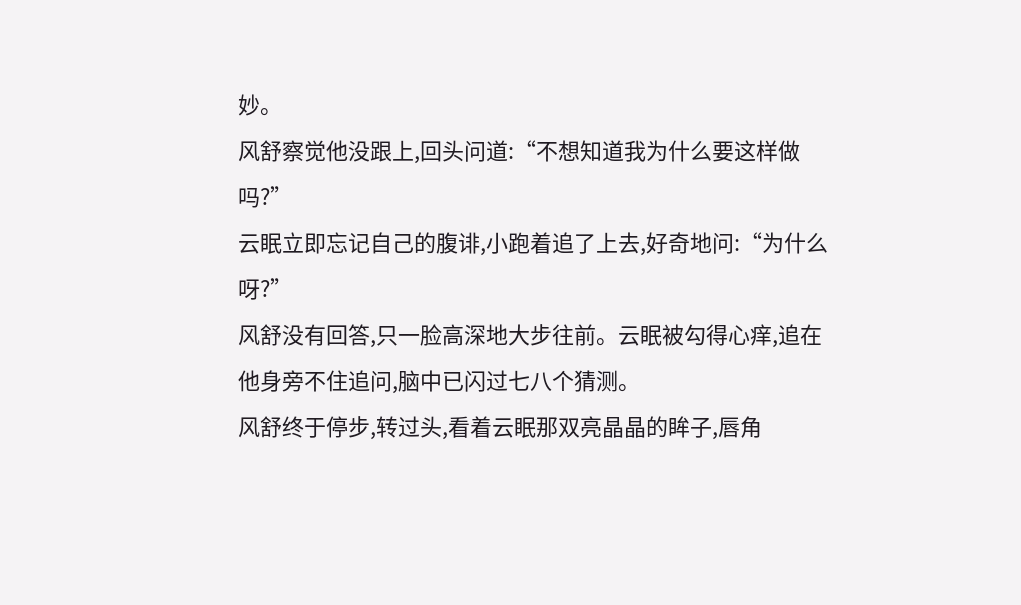妙。
风舒察觉他没跟上,回头问道:“不想知道我为什么要这样做吗?”
云眠立即忘记自己的腹诽,小跑着追了上去,好奇地问:“为什么呀?”
风舒没有回答,只一脸高深地大步往前。云眠被勾得心痒,追在他身旁不住追问,脑中已闪过七八个猜测。
风舒终于停步,转过头,看着云眠那双亮晶晶的眸子,唇角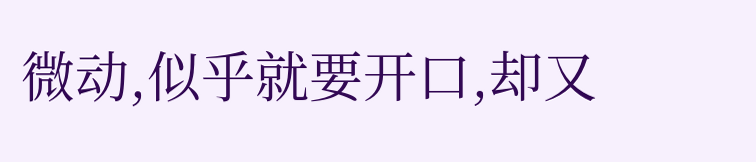微动,似乎就要开口,却又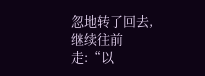忽地转了回去,继续往前走:“以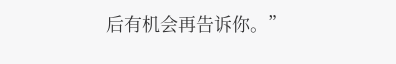后有机会再告诉你。”